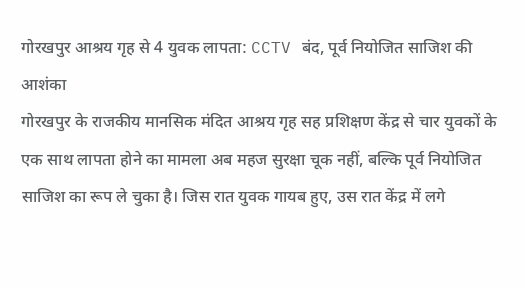गोरखपुर आश्रय गृह से 4 युवक लापता: CCTV बंद, पूर्व नियोजित साजिश की आशंका
गोरखपुर के राजकीय मानसिक मंदित आश्रय गृह सह प्रशिक्षण केंद्र से चार युवकों के एक साथ लापता होने का मामला अब महज सुरक्षा चूक नहीं, बल्कि पूर्व नियोजित साजिश का रूप ले चुका है। जिस रात युवक गायब हुए, उस रात केंद्र में लगे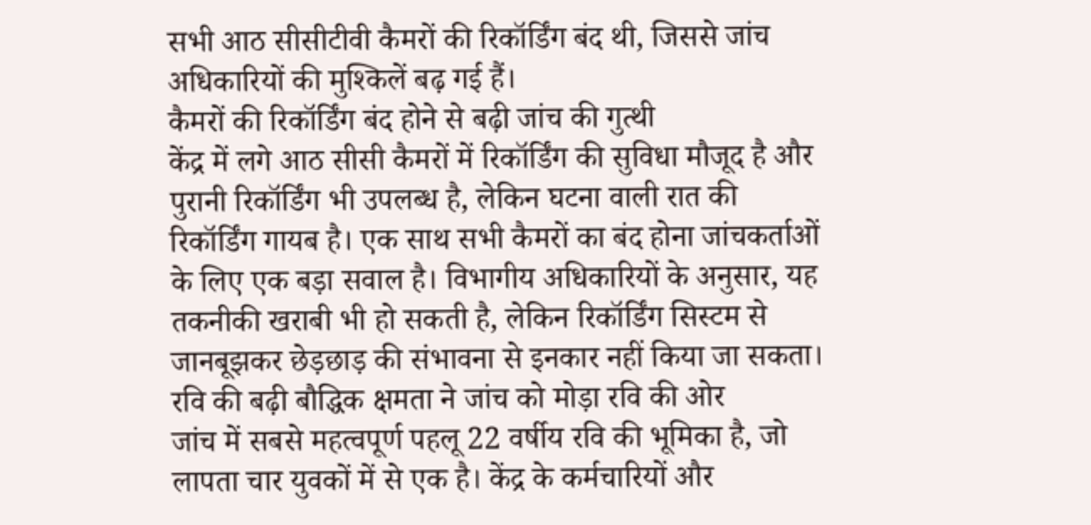सभी आठ सीसीटीवी कैमरों की रिकॉर्डिंग बंद थी, जिससे जांच अधिकारियों की मुश्किलें बढ़ गई हैं।
कैमरों की रिकॉर्डिंग बंद होने से बढ़ी जांच की गुत्थी
केंद्र में लगे आठ सीसी कैमरों में रिकॉर्डिंग की सुविधा मौजूद है और पुरानी रिकॉर्डिंग भी उपलब्ध है, लेकिन घटना वाली रात की रिकॉर्डिंग गायब है। एक साथ सभी कैमरों का बंद होना जांचकर्ताओं के लिए एक बड़ा सवाल है। विभागीय अधिकारियों के अनुसार, यह तकनीकी खराबी भी हो सकती है, लेकिन रिकॉर्डिंग सिस्टम से जानबूझकर छेड़छाड़ की संभावना से इनकार नहीं किया जा सकता।
रवि की बढ़ी बौद्धिक क्षमता ने जांच को मोड़ा रवि की ओर
जांच में सबसे महत्वपूर्ण पहलू 22 वर्षीय रवि की भूमिका है, जो लापता चार युवकों में से एक है। केंद्र के कर्मचारियों और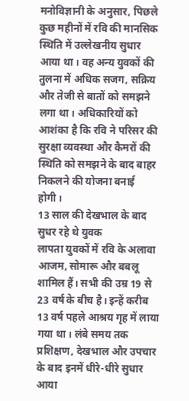मनोविज्ञानी के अनुसार, पिछले कुछ महीनों में रवि की मानसिक स्थिति में उल्लेखनीय सुधार आया था। वह अन्य युवकों की तुलना में अधिक सजग, सक्रिय और तेजी से बातों को समझने लगा था। अधिकारियों को आशंका है कि रवि ने परिसर की सुरक्षा व्यवस्था और कैमरों की स्थिति को समझने के बाद बाहर निकलने की योजना बनाई होगी।
13 साल की देखभाल के बाद सुधर रहे थे युवक
लापता युवकों में रवि के अलावा आजम, सोमारू और बबलू शामिल हैं। सभी की उम्र 19 से 23 वर्ष के बीच है। इन्हें करीब 13 वर्ष पहले आश्रय गृह में लाया गया था। लंबे समय तक प्रशिक्षण, देखभाल और उपचार के बाद इनमें धीरे-धीरे सुधार आया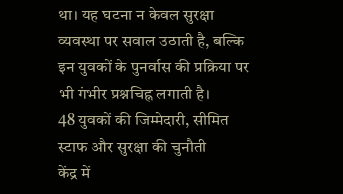था। यह घटना न केवल सुरक्षा व्यवस्था पर सवाल उठाती है, बल्कि इन युवकों के पुनर्वास की प्रक्रिया पर भी गंभीर प्रश्नचिह्न लगाती है।
48 युवकों की जिम्मेदारी, सीमित स्टाफ और सुरक्षा की चुनौती
केंद्र में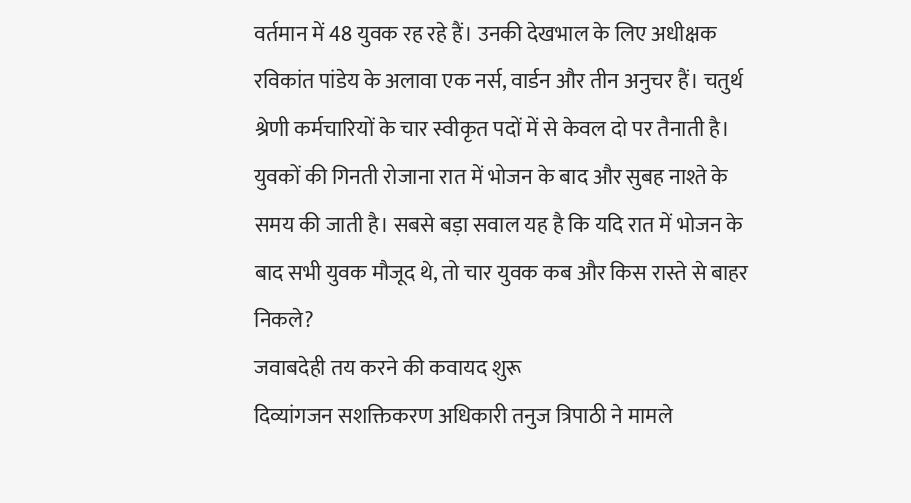वर्तमान में 48 युवक रह रहे हैं। उनकी देखभाल के लिए अधीक्षक रविकांत पांडेय के अलावा एक नर्स, वार्डन और तीन अनुचर हैं। चतुर्थ श्रेणी कर्मचारियों के चार स्वीकृत पदों में से केवल दो पर तैनाती है। युवकों की गिनती रोजाना रात में भोजन के बाद और सुबह नाश्ते के समय की जाती है। सबसे बड़ा सवाल यह है कि यदि रात में भोजन के बाद सभी युवक मौजूद थे, तो चार युवक कब और किस रास्ते से बाहर निकले?
जवाबदेही तय करने की कवायद शुरू
दिव्यांगजन सशक्तिकरण अधिकारी तनुज त्रिपाठी ने मामले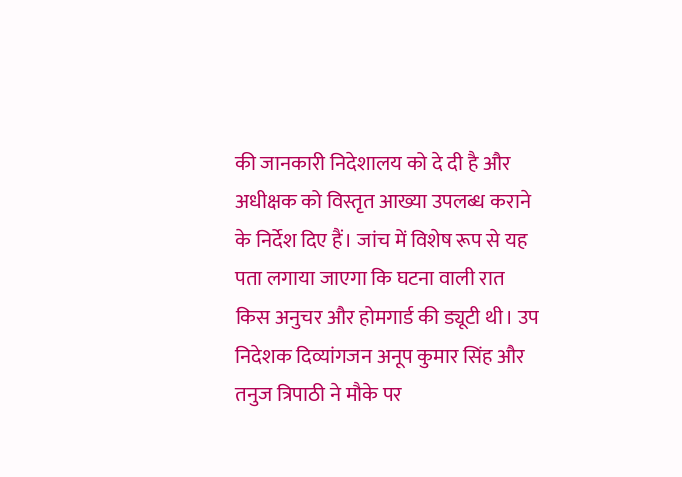की जानकारी निदेशालय को दे दी है और अधीक्षक को विस्तृत आख्या उपलब्ध कराने के निर्देश दिए हैं। जांच में विशेष रूप से यह पता लगाया जाएगा कि घटना वाली रात किस अनुचर और होमगार्ड की ड्यूटी थी। उप निदेशक दिव्यांगजन अनूप कुमार सिंह और तनुज त्रिपाठी ने मौके पर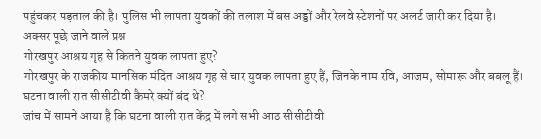पहुंचकर पड़ताल की है। पुलिस भी लापता युवकों की तलाश में बस अड्डों और रेलवे स्टेशनों पर अलर्ट जारी कर दिया है।
अक्सर पूछे जाने वाले प्रश्न
गोरखपुर आश्रय गृह से कितने युवक लापता हुए?
गोरखपुर के राजकीय मानसिक मंदित आश्रय गृह से चार युवक लापता हुए हैं, जिनके नाम रवि, आजम, सोमारू और बबलू हैं।
घटना वाली रात सीसीटीवी कैमरे क्यों बंद थे?
जांच में सामने आया है कि घटना वाली रात केंद्र में लगे सभी आठ सीसीटीवी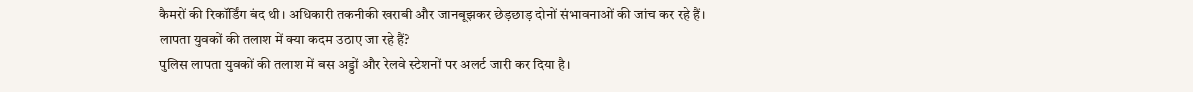कैमरों की रिकॉर्डिंग बंद थी। अधिकारी तकनीकी खराबी और जानबूझकर छेड़छाड़ दोनों संभावनाओं की जांच कर रहे हैं।
लापता युवकों की तलाश में क्या कदम उठाए जा रहे हैं?
पुलिस लापता युवकों की तलाश में बस अड्डों और रेलवे स्टेशनों पर अलर्ट जारी कर दिया है।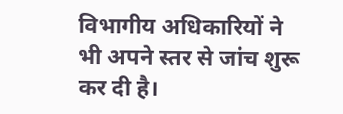विभागीय अधिकारियों ने भी अपने स्तर से जांच शुरू कर दी है।